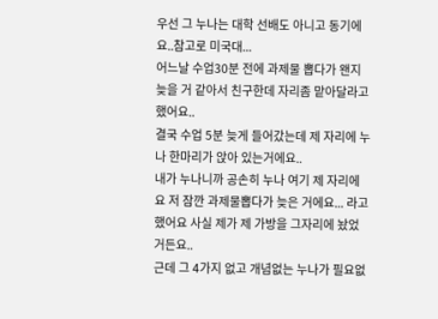우선 그 누나는 대학 선배도 아니고 동기에요..참고로 미국대...
어느날 수업30분 전에 과제물 뽑다가 왠지 늦을 거 같아서 친구한데 자리좀 맡아달라고 했어요..
결국 수업 5분 늦게 들어갔는데 제 자리에 누나 한마리가 앉아 있는거에요..
내가 누나니까 공손히 누나 여기 제 자리에요 저 잠깐 과제물뽑다가 늦은 거에요... 라고 했어요 사실 제가 제 가방을 그자리에 놨었거든요..
근데 그 4가지 없고 개념없는 누나가 필요없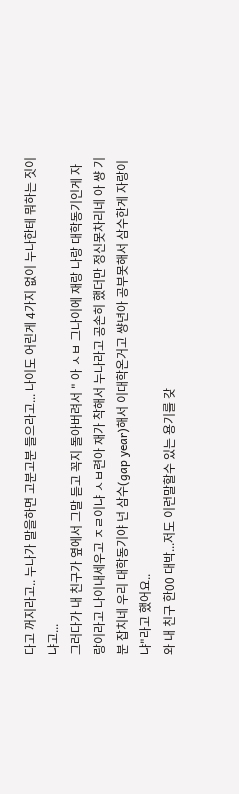다고 꺼지라고.. 누나가 말을하면 고분고분 들으라고... 나이도 어린게 4가지 없이 누나한테 뭐하는 짓이냐고...
그러다가 내 친구가 옆에서 그말 듣고 꼭지 돌아버려서 " 아 ㅅㅂ 그나이에 재랑 나랑 대학동기인게 자랑이라고 나이내세우고 ㅈㄹ이냐 ㅅㅂ련아 재가 착해서 누나라고 공손히 했더만 정신못차리네 아 썅 기분 잡치네 우리 대학동기야 넌 삼수(gap year)해서 이대학온거고 썅년아 공부못해서 삼수한게 자랑이냐"라고 했어요..
와 내 친구 한00 대박...저도 이런말할수 있는 용기를 갖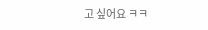고 싶어요 ㅋㅋ